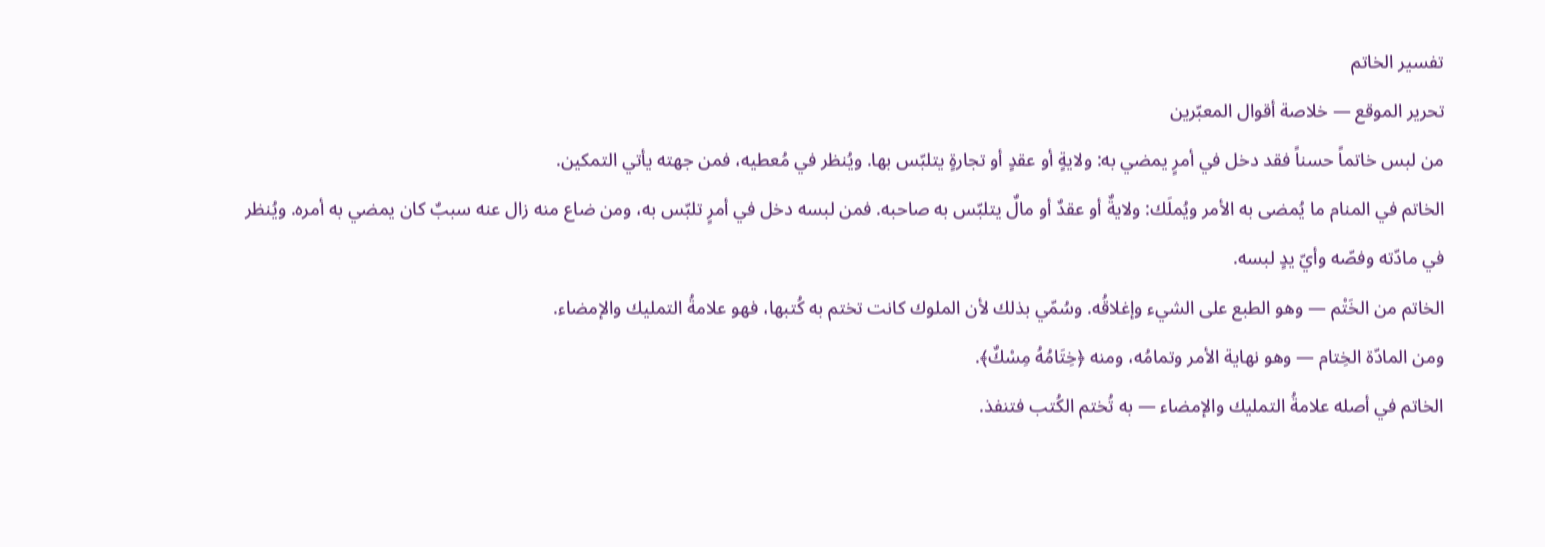تفسير الخاتم
تحرير الموقع — خلاصة أقوال المعبّرين
من لبس خاتماً حسناً فقد دخل في أمرٍ يمضي به: ولايةٍ أو عقدٍ أو تجارةٍ يتلبّس بها. ويُنظر في مُعطيه، فمن جهته يأتي التمكين.
الخاتم في المنام ما يُمضى به الأمر ويُملَك: ولايةٌ أو عقدٌ أو مالٌ يتلبّس به صاحبه. فمن لبسه دخل في أمرٍ تلبّس به، ومن ضاع منه زال عنه سببٌ كان يمضي به أمره. ويُنظر في مادّته وفصّه وأيّ يدٍ لبسه.
الخاتم من الخَتْم — وهو الطبع على الشيء وإغلاقُه. وسُمّي بذلك لأن الملوك كانت تختم به كُتبها، فهو علامةُ التمليك والإمضاء.
ومن المادّة الخِتام — وهو نهاية الأمر وتمامُه، ومنه ﴿خِتَامُهُ مِسْكٌ﴾.
الخاتم في أصله علامةُ التمليك والإمضاء — به تُختم الكُتب فتنفذ.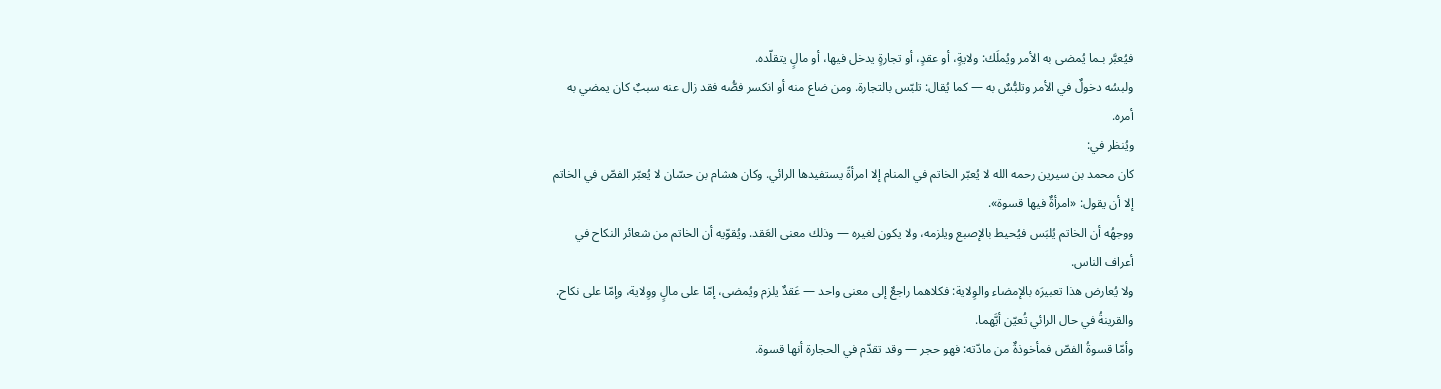فيُعبَّر بـما يُمضى به الأمر ويُملَك: ولايةٍ، أو عقدٍ، أو تجارةٍ يدخل فيها، أو مالٍ يتقلّده.
ولبسُه دخولٌ في الأمر وتلبُّسٌ به — كما يُقال: تلبّس بالتجارة. ومن ضاع منه أو انكسر فصُّه فقد زال عنه سببٌ كان يمضي به أمره.
ويُنظر في:
كان محمد بن سيرين رحمه الله لا يُعبّر الخاتم في المنام إلا امرأةً يستفيدها الرائي. وكان هشام بن حسّان لا يُعبّر الفصّ في الخاتم إلا أن يقول: «امرأةٌ فيها قسوة».
ووجهُه أن الخاتم يُلبَس فيُحيط بالإصبع ويلزمه، ولا يكون لغيره — وذلك معنى العَقد. ويُقوّيه أن الخاتم من شعائر النكاح في أعراف الناس.
ولا يُعارض هذا تعبيرَه بالإمضاء والوِلاية: فكلاهما راجعٌ إلى معنى واحد — عَقدٌ يلزم ويُمضى، إمّا على مالٍ ووِلاية، وإمّا على نكاح. والقرينةُ في حال الرائي تُعيّن أيَّهما.
وأمّا قسوةُ الفصّ فمأخوذةٌ من مادّته: فهو حجر — وقد تقدّم في الحجارة أنها قسوة.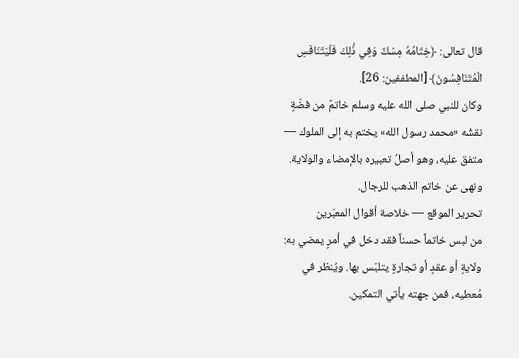قال تعالى: ﴿خِتَامُهُ مِسْكٌ وَفِي ذَٰلِكَ فَلْيَتَنَافَسِ الْمُتَنَافِسُونَ﴾ [المطففين: 26].
وكان للنبي صلى الله عليه وسلم خاتمٌ من فضّةٍ نقشُه «محمد رسول الله» يختم به إلى الملوك — متفق عليه، وهو أصلُ تعبيره بالإمضاء والولاية. ونهى عن خاتم الذهب للرجال.
تحرير الموقع — خلاصة أقوال المعبّرين
من لبس خاتماً حسناً فقد دخل في أمرٍ يمضي به: ولايةٍ أو عقدٍ أو تجارةٍ يتلبّس بها. ويُنظر في مُعطيه، فمن جهته يأتي التمكين.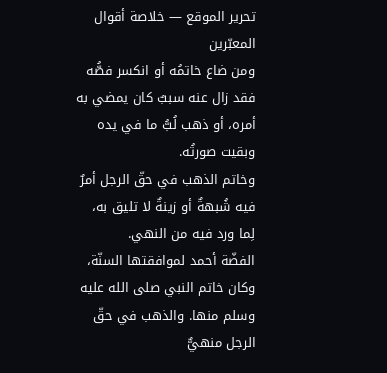تحرير الموقع — خلاصة أقوال المعبّرين
ومن ضاع خاتمُه أو انكسر فصُّه فقد زال عنه سببٌ كان يمضي به أمره، أو ذهب لُبُّ ما في يده وبقيت صورتُه.
وخاتم الذهب في حقّ الرجل أمرٌ فيه شُبهةٌ أو زينةٌ لا تليق به، لِما ورد فيه من النهي.
الفضّة أحمد لموافقتها السنّة، وكان خاتم النبي صلى الله عليه وسلم منها. والذهب في حقّ الرجل منهيٌّ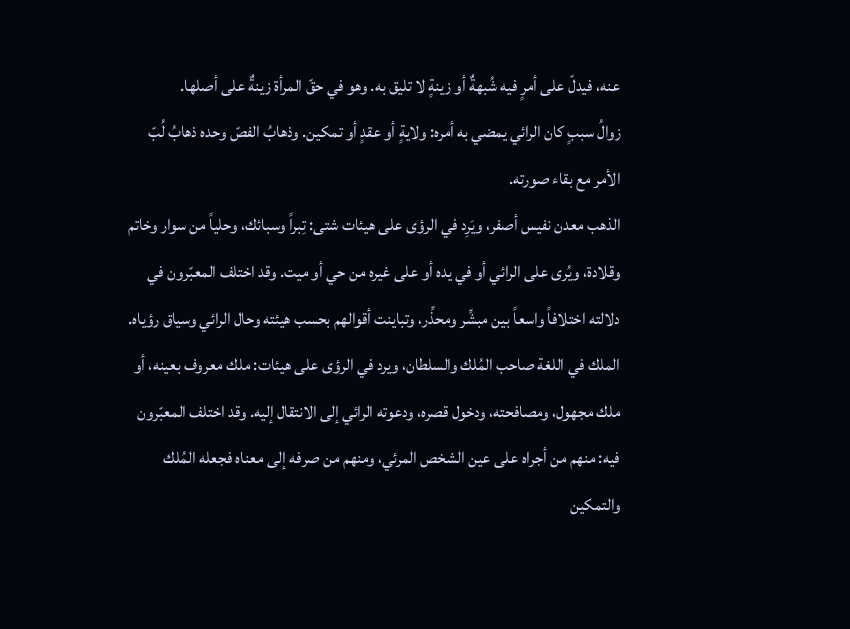عنه، فيدلّ على أمرٍ فيه شُبهةٌ أو زينةٍ لا تليق به. وهو في حقّ المرأة زينةٌ على أصلها.
زوالُ سببٍ كان الرائي يمضي به أمره: ولايةٍ أو عقدٍ أو تمكين. وذهابُ الفصّ وحده ذهابُ لُبّ الأمر مع بقاء صورته.
الذهب معدن نفيس أصفر، ويَرِد في الرؤى على هيئات شتى: تِبراً وسبائك، وحلياً من سوار وخاتم وقلادة، ويُرى على الرائي أو في يده أو على غيره من حي أو ميت. وقد اختلف المعبّرون في دلالته اختلافاً واسعاً بين مبشِّر ومحذِّر، وتباينت أقوالهم بحسب هيئته وحال الرائي وسياق رؤياه.
الملك في اللغة صاحب المُلك والسلطان، ويرد في الرؤى على هيئات: ملك معروف بعينه، أو ملك مجهول، ومصافحته، ودخول قصره، ودعوته الرائي إلى الانتقال إليه. وقد اختلف المعبّرون فيه: منهم من أجراه على عين الشخص المرئي، ومنهم من صرفه إلى معناه فجعله المُلك والتمكين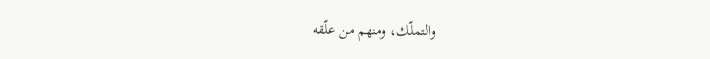والتملّك، ومنهم من علّقه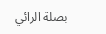بصلة الرائي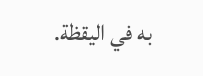به في اليقظة.